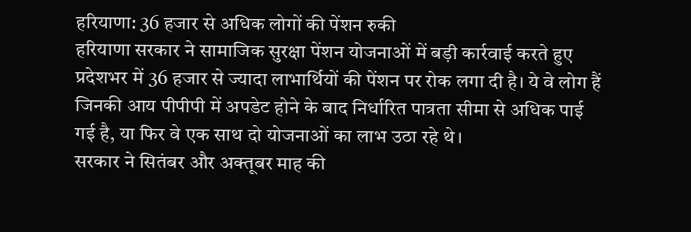हरियाणा: 36 हजार से अधिक लोगों की पेंशन रुकी
हरियाणा सरकार ने सामाजिक सुरक्षा पेंशन योजनाओं में बड़ी कार्रवाई करते हुए प्रदेशभर में 36 हजार से ज्यादा लाभार्थियों की पेंशन पर रोक लगा दी है। ये वे लोग हैं जिनकी आय पीपीपी में अपडेट होने के बाद निर्धारित पात्रता सीमा से अधिक पाई गई है, या फिर वे एक साथ दो योजनाओं का लाभ उठा रहे थे।
सरकार ने सितंबर और अक्तूबर माह की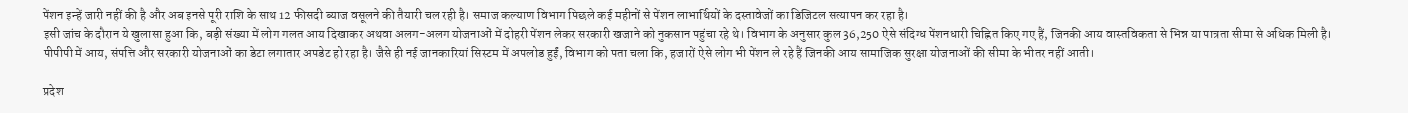पेंशन इन्हें जारी नहीं की है और अब इनसे पूरी राशि के साथ 12 फीसदी ब्याज वसूलने की तैयारी चल रही है। समाज कल्याण विभाग पिछले कई महीनों से पेंशन लाभार्थियों के दस्तावेजों का डिजिटल सत्यापन कर रहा है।
इसी जांच के दौरान ये खुलासा हुआ कि, बड़ी संख्या में लोग गलत आय दिखाकर अथवा अलग-अलग योजनाओं में दोहरी पेंशन लेकर सरकारी खजाने को नुकसान पहुंचा रहे थे। विभाग के अनुसार कुल 36,250 ऐसे संदिग्ध पेंशनधारी चिह्नित किए गए हैं, जिनकी आय वास्तविकता से भिन्न या पात्रता सीमा से अधिक मिली है।
पीपीपी में आय, संपत्ति और सरकारी योजनाओं का डेटा लगातार अपडेट हो रहा है। जैसे ही नई जानकारियां सिस्टम में अपलोड हुईं, विभाग को पता चला कि, हजारों ऐसे लोग भी पेंशन ले रहे हैं जिनकी आय सामाजिक सुरक्षा योजनाओं की सीमा के भीतर नहीं आती।

प्रदेश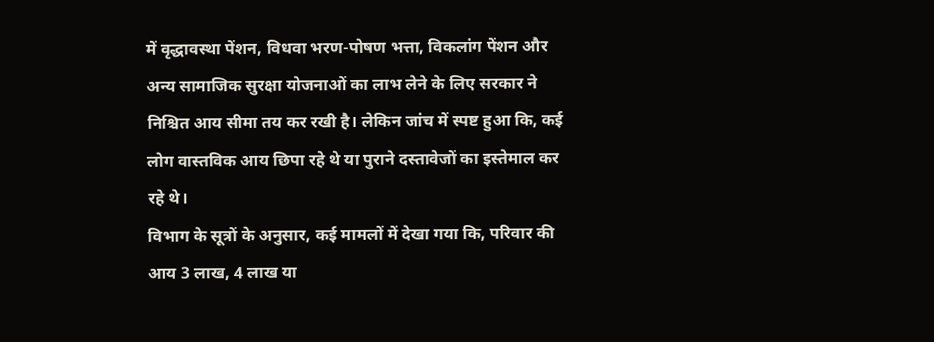में वृद्धावस्था पेंशन, विधवा भरण-पोषण भत्ता, विकलांग पेंशन और अन्य सामाजिक सुरक्षा योजनाओं का लाभ लेने के लिए सरकार ने निश्चित आय सीमा तय कर रखी है। लेकिन जांच में स्पष्ट हुआ कि, कई लोग वास्तविक आय छिपा रहे थे या पुराने दस्तावेजों का इस्तेमाल कर रहे थे।
विभाग के सूत्रों के अनुसार, कई मामलों में देखा गया कि, परिवार की आय 3 लाख, 4 लाख या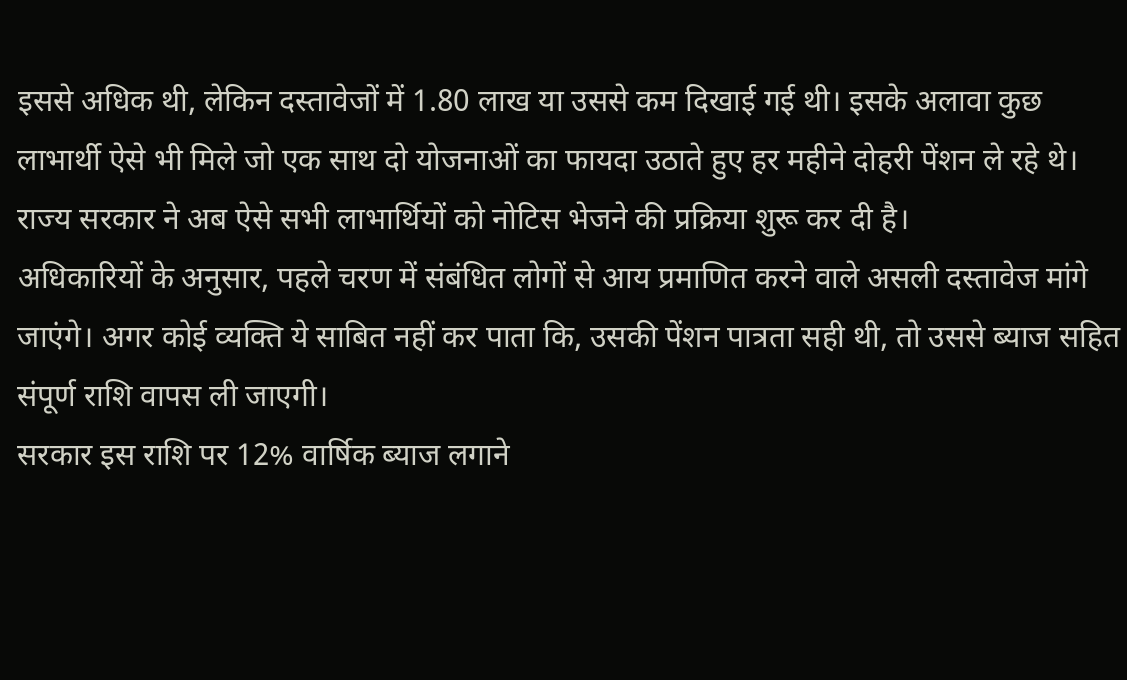इससे अधिक थी, लेकिन दस्तावेजों में 1.80 लाख या उससे कम दिखाई गई थी। इसके अलावा कुछ लाभार्थी ऐसे भी मिले जो एक साथ दो योजनाओं का फायदा उठाते हुए हर महीने दोहरी पेंशन ले रहे थे।
राज्य सरकार ने अब ऐसे सभी लाभार्थियों को नोटिस भेजने की प्रक्रिया शुरू कर दी है।
अधिकारियों के अनुसार, पहले चरण में संबंधित लोगों से आय प्रमाणित करने वाले असली दस्तावेज मांगे जाएंगे। अगर कोई व्यक्ति ये साबित नहीं कर पाता कि, उसकी पेंशन पात्रता सही थी, तो उससे ब्याज सहित संपूर्ण राशि वापस ली जाएगी।
सरकार इस राशि पर 12% वार्षिक ब्याज लगाने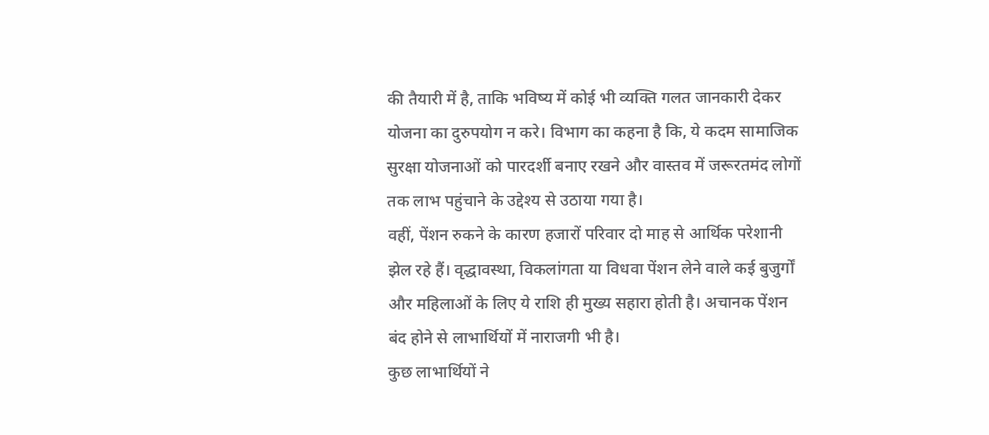की तैयारी में है, ताकि भविष्य में कोई भी व्यक्ति गलत जानकारी देकर योजना का दुरुपयोग न करे। विभाग का कहना है कि, ये कदम सामाजिक सुरक्षा योजनाओं को पारदर्शी बनाए रखने और वास्तव में जरूरतमंद लोगों तक लाभ पहुंचाने के उद्देश्य से उठाया गया है।
वहीं, पेंशन रुकने के कारण हजारों परिवार दो माह से आर्थिक परेशानी झेल रहे हैं। वृद्धावस्था, विकलांगता या विधवा पेंशन लेने वाले कई बुजुर्गों और महिलाओं के लिए ये राशि ही मुख्य सहारा होती है। अचानक पेंशन बंद होने से लाभार्थियों में नाराजगी भी है।
कुछ लाभार्थियों ने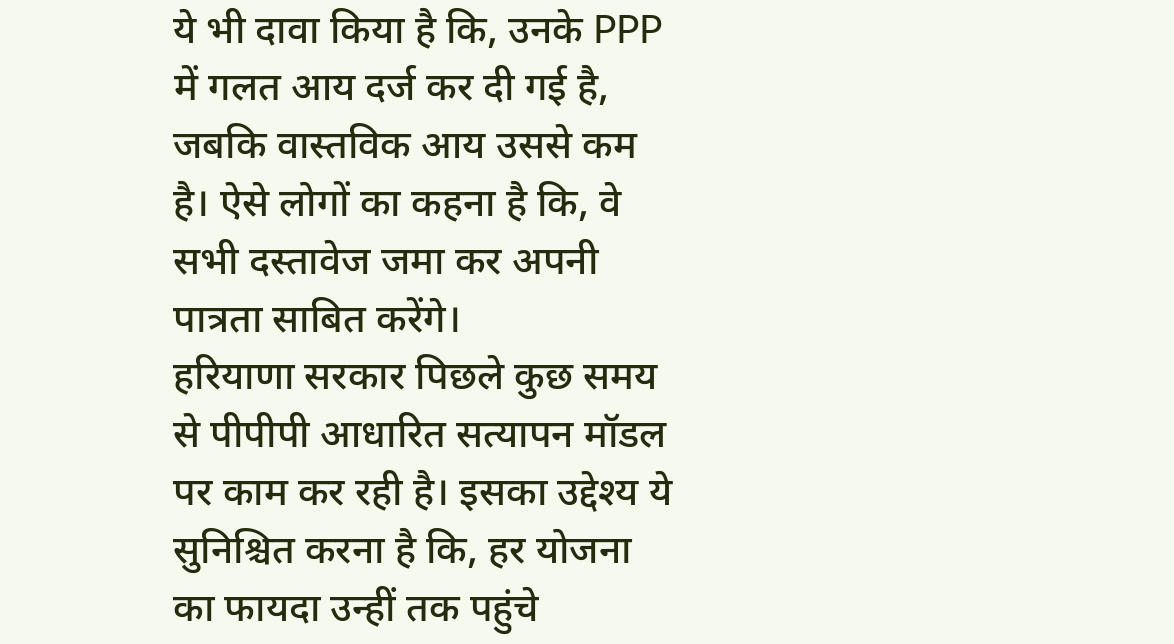ये भी दावा किया है कि, उनके PPP में गलत आय दर्ज कर दी गई है, जबकि वास्तविक आय उससे कम है। ऐसे लोगों का कहना है कि, वे सभी दस्तावेज जमा कर अपनी पात्रता साबित करेंगे।
हरियाणा सरकार पिछले कुछ समय से पीपीपी आधारित सत्यापन मॉडल पर काम कर रही है। इसका उद्देश्य ये सुनिश्चित करना है कि, हर योजना का फायदा उन्हीं तक पहुंचे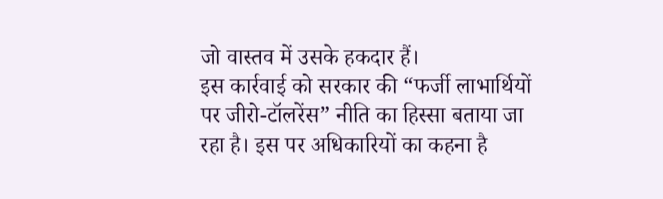जो वास्तव में उसके हकदार हैं।
इस कार्रवाई को सरकार की “फर्जी लाभार्थियों पर जीरो-टॉलरेंस” नीति का हिस्सा बताया जा रहा है। इस पर अधिकारियों का कहना है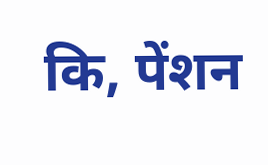कि, पेंशन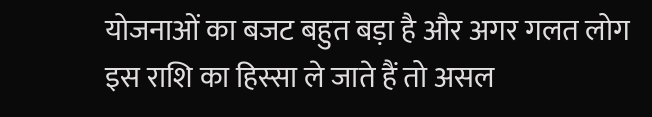योजनाओं का बजट बहुत बड़ा है और अगर गलत लोग इस राशि का हिस्सा ले जाते हैं तो असल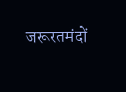जरूरतमंदों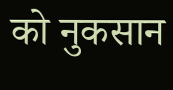को नुकसान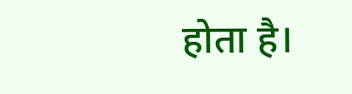होता है।